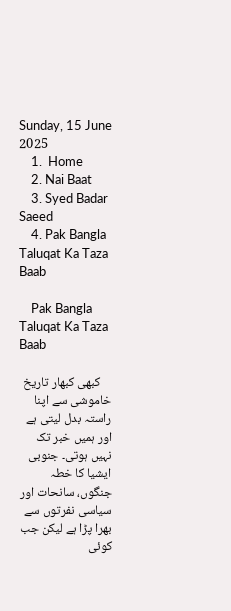Sunday, 15 June 2025
    1.  Home
    2. Nai Baat
    3. Syed Badar Saeed
    4. Pak Bangla Taluqat Ka Taza Baab

    Pak Bangla Taluqat Ka Taza Baab

    کبھی کبھار تاریخ خاموشی سے اپنا راستہ بدل لیتی ہے اور ہمیں خبر تک نہیں ہوتی۔ جنوبی ایشیا کا خطہ جنگوں، سانحات اور سیاسی نفرتوں سے بھرا پڑا ہے لیکن جب کوئی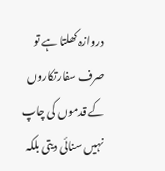دروازہ کھلتا ہے تو صرف سفارتکاروں کے قدموں کی چاپ نہیں سنائی دیتی بلکہ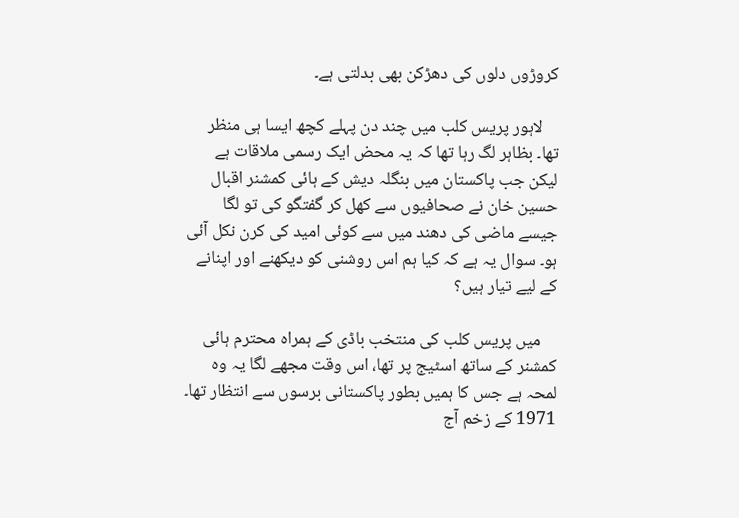کروڑوں دلوں کی دھڑکن بھی بدلتی ہے۔

    لاہور پریس کلب میں چند دن پہلے کچھ ایسا ہی منظر تھا۔ بظاہر لگ رہا تھا کہ یہ محض ایک رسمی ملاقات ہے لیکن جب پاکستان میں بنگلہ دیش کے ہائی کمشنر اقبال حسین خان نے صحافیوں سے کھل کر گفتگو کی تو لگا جیسے ماضی کی دھند میں سے کوئی امید کی کرن نکل آئی ہو۔ سوال یہ ہے کہ کیا ہم اس روشنی کو دیکھنے اور اپنانے کے لیے تیار ہیں؟

    میں پریس کلب کی منتخب باڈی کے ہمراہ محترم ہائی کمشنر کے ساتھ اسٹیج پر تھا، اس وقت مجھے لگا یہ وہ لمحہ ہے جس کا ہمیں بطور پاکستانی برسوں سے انتظار تھا۔ 1971 کے زخم آج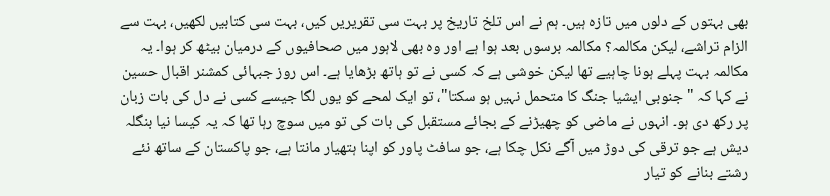بھی بہتوں کے دلوں میں تازہ ہیں۔ ہم نے اس تلخ تاریخ پر بہت سی تقریریں کیں، بہت سی کتابیں لکھیں، بہت سے الزام تراشے، لیکن مکالمہ؟ مکالمہ برسوں بعد ہوا ہے اور وہ بھی لاہور میں صحافیوں کے درمیان بیٹھ کر ہوا۔ یہ مکالمہ بہت پہلے ہونا چاہیے تھا لیکن خوشی ہے کہ کسی نے تو ہاتھ بڑھایا ہے۔ اس روز جبہائی کمشنر اقبال حسین نے کہا کہ "جنوبی ایشیا جنگ کا متحمل نہیں ہو سکتا"، تو ایک لمحے کو یوں لگا جیسے کسی نے دل کی بات زبان پر رکھ دی ہو۔ انہوں نے ماضی کو چھیڑنے کے بجائے مستقبل کی بات کی تو میں سوچ رہا تھا کہ یہ کیسا نیا بنگلہ دیش ہے جو ترقی کی دوڑ میں آگے نکل چکا ہے، جو سافٹ پاور کو اپنا ہتھیار مانتا ہے، جو پاکستان کے ساتھ نئے رشتے بنانے کو تیار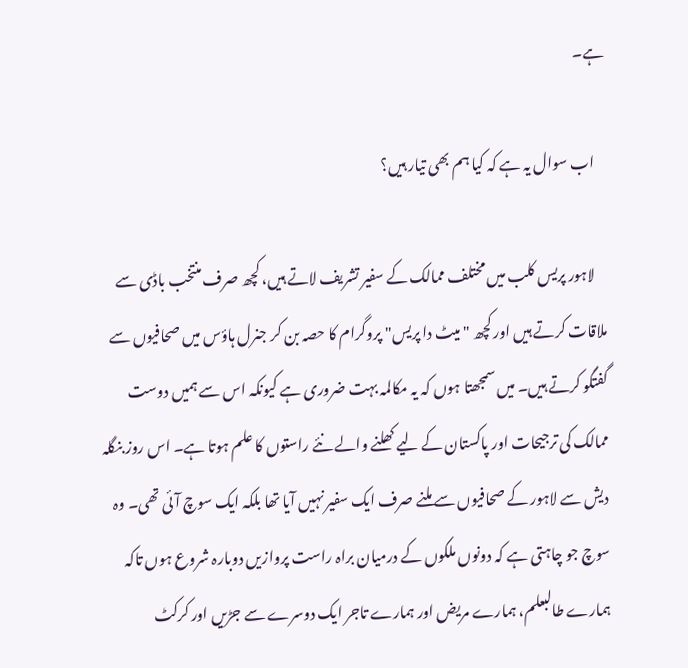ہے۔

    اب سوال یہ ہے کہ کیا ہم بھی تیار ہیں؟

    لاہور پریس کلب میں مختلف ممالک کے سفیر تشریف لاتے ہیں، کچھ صرف منتخب باڈی سے ملاقات کرتے ہیں اور کچھ "میٹ دا پریس" پروگرام کا حصہ بن کر جنرل ہاؤس میں صحافیوں سے گفتگو کرتے ہیں۔ میں سمجھتا ہوں کہ یہ مکالمہ بہت ضروری ہے کیونکہ اس سے ہمیں دوست ممالک کی ترجیحات اور پاکستان کے لیے کھلنے والے نئے راستوں کا علم ہوتا ہے۔ اس روز بنگلہ دیش سے لاہور کے صحافیوں سے ملنے صرف ایک سفیر نہیں آیا تھا بلکہ ایک سوچ آئی تھی۔ وہ سوچ جو چاہتی ہے کہ دونوں ملکوں کے درمیان براہ راست پروازیں دوبارہ شروع ہوں تاکہ ہمارے طالبعلم، ہمارے مریض اور ہمارے تاجر ایک دوسرے سے جڑیں اور کرکٹ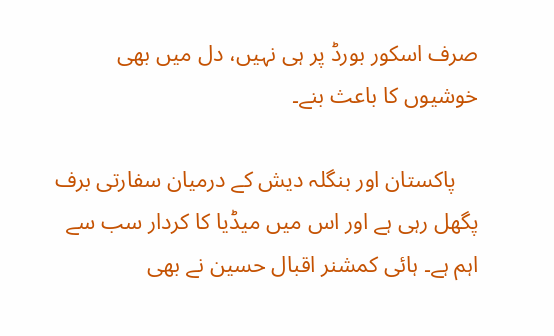صرف اسکور بورڈ پر ہی نہیں، دل میں بھی خوشیوں کا باعث بنے۔

    پاکستان اور بنگلہ دیش کے درمیان سفارتی برف پگھل رہی ہے اور اس میں میڈیا کا کردار سب سے اہم ہے۔ ہائی کمشنر اقبال حسین نے بھی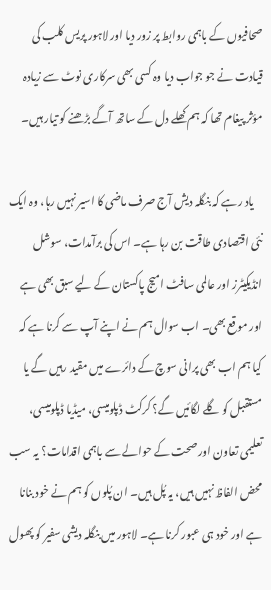صحافیوں کے باہمی روابط پر زور دیا اور لاہور پریس کلب کی قیادت نے جو جواب دیا وہ کسی بھی سرکاری نوٹ سے زیادہ مؤثر پیغام تھا کہ ہم کھلے دل کے ساتھ آگے بڑھنے کو تیار ہیں۔

    یاد رہے کہ بنگلہ دیش آج صرف ماضی کا اسیر نہیں رہا، وہ ایک نئی اقتصادی طاقت بن رہا ہے۔ اس کی برآمدات، سوشل انڈیکیٹرز اور عالمی سافٹ امیج پاکستان کے لیے سبق بھی ہے اور موقع بھی۔ اب سوال ہم نے اپنے آپ سے کرنا ہے کہ کیا ہم اب بھی پرانی سوچ کے دائرے میں مقید رہیں گے یا مستقبل کو گلے لگائیں گے؟ کرکٹ ڈپلومیسی، میڈیا ڈپلومیسی، تعلیمی تعاون اور صحت کے حوالے سے باہمی اقدامات؟ یہ سب محض الفاظ نہیں ہیں، یہ پُل ہیں۔ ان پُلوں کو ہم نے خود بنانا ہے اور خود ہی عبور کرنا ہے۔ لاہور میں بنگلہ دیشی سفیر کو پھول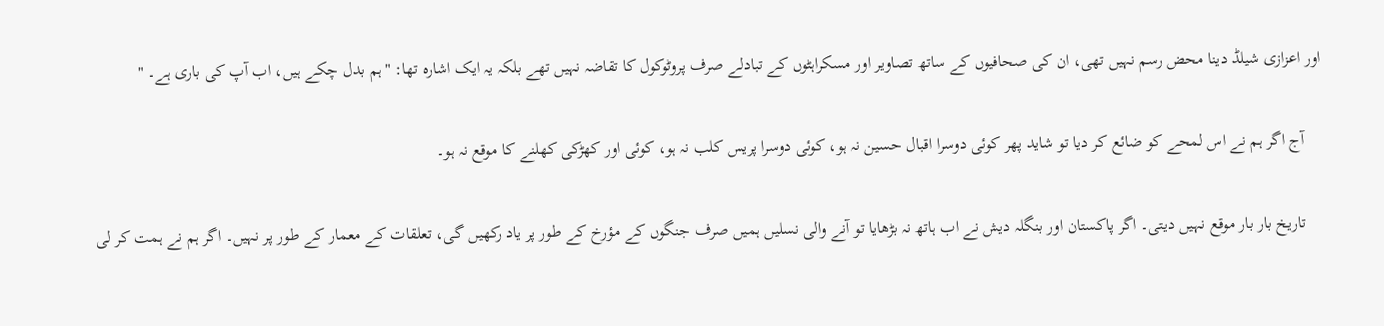اور اعزازی شیلڈ دینا محض رسم نہیں تھی، ان کی صحافیوں کے ساتھ تصاویر اور مسکراہٹوں کے تبادلے صرف پروٹوکول کا تقاضہ نہیں تھے بلکہ یہ ایک اشارہ تھا: "ہم بدل چکے ہیں، اب آپ کی باری ہے۔ "

    آج اگر ہم نے اس لمحے کو ضائع کر دیا تو شاید پھر کوئی دوسرا اقبال حسین نہ ہو، کوئی دوسرا پریس کلب نہ ہو، کوئی اور کھڑکی کھلنے کا موقع نہ ہو۔

    تاریخ بار بار موقع نہیں دیتی۔ اگر پاکستان اور بنگلہ دیش نے اب ہاتھ نہ بڑھایا تو آنے والی نسلیں ہمیں صرف جنگوں کے مؤرخ کے طور پر یاد رکھیں گی، تعلقات کے معمار کے طور پر نہیں۔ اگر ہم نے ہمت کر لی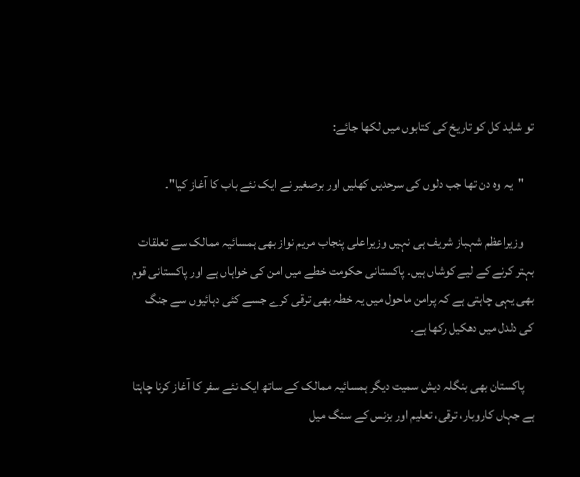تو شاید کل کو تاریخ کی کتابوں میں لکھا جائے:

    "یہ وہ دن تھا جب دلوں کی سرحدیں کھلیں اور برصغیر نے ایک نئے باب کا آغاز کیا"۔

    وزیراعظم شہباز شریف ہی نہیں وزیراعلی پنجاب مریم نواز بھی ہمسائیہ ممالک سے تعلقات بہتر کرنے کے لیے کوشاں ہیں۔ پاکستانی حکومت خطے میں امن کی خواہاں ہے اور پاکستانی قوم بھی یہی چاہتی ہے کہ پرامن ماحول میں یہ خطہ بھی ترقی کرے جسے کئی دہائیوں سے جنگ کی دلدل میں دھکیل رکھا ہے۔

    پاکستان بھی بنگلہ دیش سمیت دیگر ہمسائیہ ممالک کے ساتھ ایک نئے سفر کا آغاز کرنا چاہتا ہے جہاں کاروبار، ترقی، تعلیم اور بزنس کے سنگ میل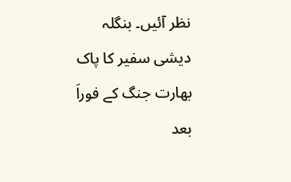نظر آئیں۔ بنگلہ دیشی سفیر کا پاک بھارت جنگ کے فوراَ بعد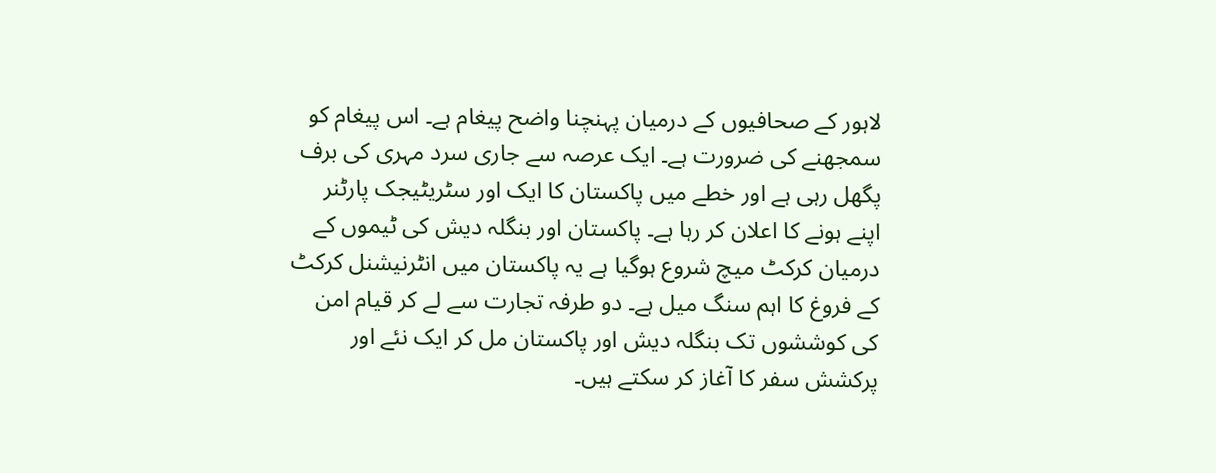لاہور کے صحافیوں کے درمیان پہنچنا واضح پیغام ہے۔ اس پیغام کو سمجھنے کی ضرورت ہے۔ ایک عرصہ سے جاری سرد مہری کی برف پگھل رہی ہے اور خطے میں پاکستان کا ایک اور سٹریٹیجک پارٹنر اپنے ہونے کا اعلان کر رہا ہے۔ پاکستان اور بنگلہ دیش کی ٹیموں کے درمیان کرکٹ میچ شروع ہوگیا ہے یہ پاکستان میں انٹرنیشنل کرکٹ کے فروغ کا اہم سنگ میل ہے۔ دو طرفہ تجارت سے لے کر قیام امن کی کوششوں تک بنگلہ دیش اور پاکستان مل کر ایک نئے اور پرکشش سفر کا آغاز کر سکتے ہیں۔